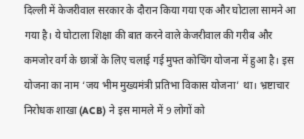दिल्ली में केजरीवाल सरकार के दौरान किया गया एक और घोटाला सामने आ गया है। ये घोटाला शिक्षा की बात करने वाले केजरीवाल की गरीब और कमजोर वर्ग के छात्रों के लिए चलाई गई मुफ्त कोचिंग योजना में हुआ है। इस योजना का नाम ‘जय भीम मुख्यमंत्री प्रतिभा विकास योजना’ था। भ्रष्टाचार निरोधक शाखा (ACB) ने इस मामले में 9 लोगों को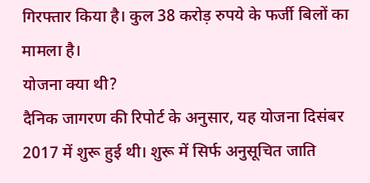गिरफ्तार किया है। कुल 38 करोड़ रुपये के फर्जी बिलों का मामला है।
योजना क्या थी?
दैनिक जागरण की रिपोर्ट के अनुसार, यह योजना दिसंबर 2017 में शुरू हुई थी। शुरू में सिर्फ अनुसूचित जाति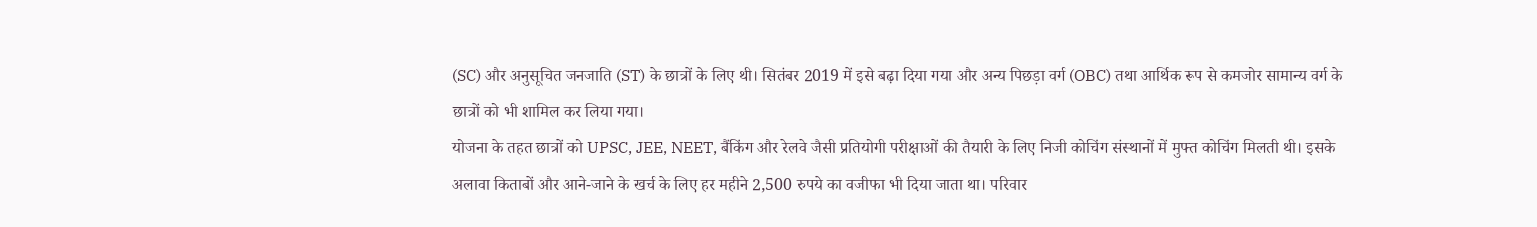(SC) और अनुसूचित जनजाति (ST) के छात्रों के लिए थी। सितंबर 2019 में इसे बढ़ा दिया गया और अन्य पिछड़ा वर्ग (OBC) तथा आर्थिक रूप से कमजोर सामान्य वर्ग के छात्रों को भी शामिल कर लिया गया।
योजना के तहत छात्रों को UPSC, JEE, NEET, बैंकिंग और रेलवे जैसी प्रतियोगी परीक्षाओं की तैयारी के लिए निजी कोचिंग संस्थानों में मुफ्त कोचिंग मिलती थी। इसके अलावा किताबों और आने-जाने के खर्च के लिए हर महीने 2,500 रुपये का वजीफा भी दिया जाता था। परिवार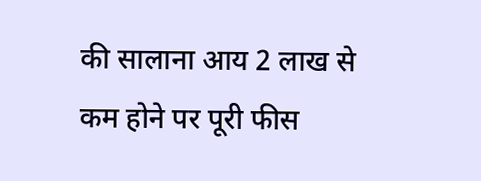की सालाना आय 2 लाख से कम होने पर पूरी फीस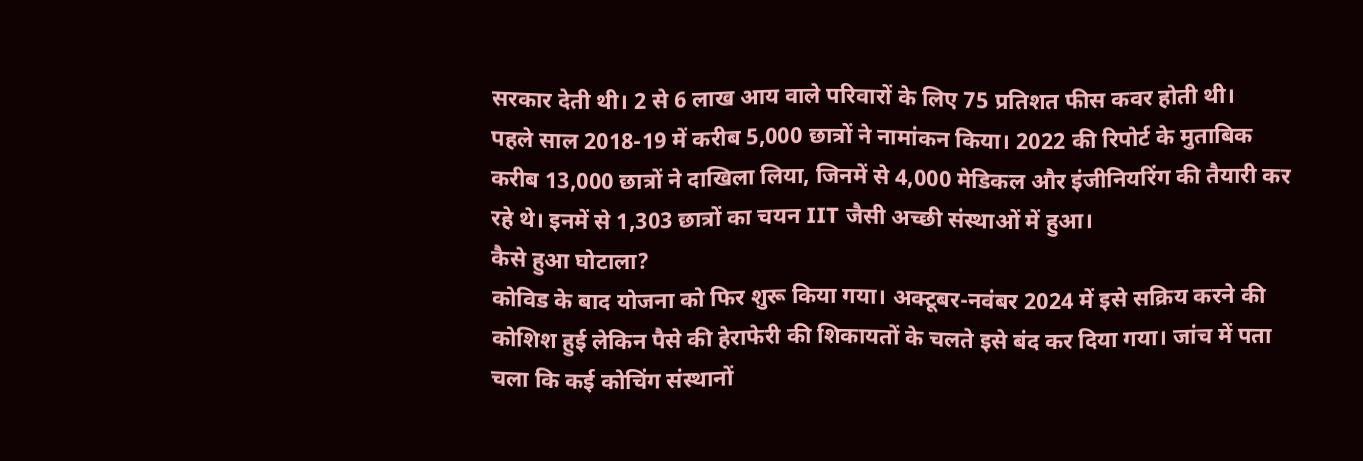सरकार देती थी। 2 से 6 लाख आय वाले परिवारों के लिए 75 प्रतिशत फीस कवर होती थी।
पहले साल 2018-19 में करीब 5,000 छात्रों ने नामांकन किया। 2022 की रिपोर्ट के मुताबिक करीब 13,000 छात्रों ने दाखिला लिया, जिनमें से 4,000 मेडिकल और इंजीनियरिंग की तैयारी कर रहे थे। इनमें से 1,303 छात्रों का चयन IIT जैसी अच्छी संस्थाओं में हुआ।
कैसे हुआ घोटाला?
कोविड के बाद योजना को फिर शुरू किया गया। अक्टूबर-नवंबर 2024 में इसे सक्रिय करने की कोशिश हुई लेकिन पैसे की हेराफेरी की शिकायतों के चलते इसे बंद कर दिया गया। जांच में पता चला कि कई कोचिंग संस्थानों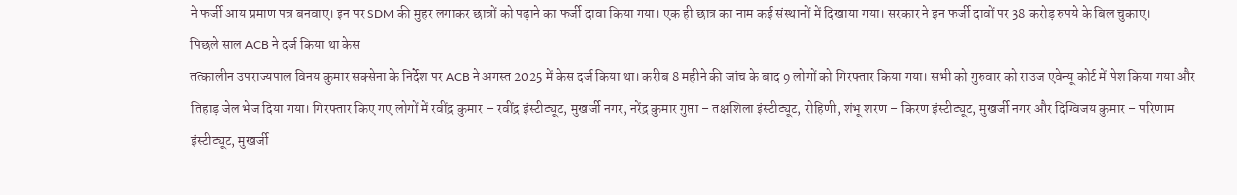ने फर्जी आय प्रमाण पत्र बनवाए। इन पर SDM की मुहर लगाकर छात्रों को पढ़ाने का फर्जी दावा किया गया। एक ही छात्र का नाम कई संस्थानों में दिखाया गया। सरकार ने इन फर्जी दावों पर 38 करोड़ रुपये के बिल चुकाए।
पिछले साल ACB ने दर्ज किया था केस
तत्कालीन उपराज्यपाल विनय कुमार सक्सेना के निर्देश पर ACB ने अगस्त 2025 में केस दर्ज किया था। करीब 8 महीने की जांच के बाद 9 लोगों को गिरफ्तार किया गया। सभी को गुरुवार को राउज एवेन्यू कोर्ट में पेश किया गया और तिहाड़ जेल भेज दिया गया। गिरफ्तार किए गए लोगों में रवींद्र कुमार – रवींद्र इंस्टीट्यूट, मुखर्जी नगर, नरेंद्र कुमार गुप्ता – तक्षशिला इंस्टीट्यूट, रोहिणी, शंभू शरण – किरण इंस्टीट्यूट, मुखर्जी नगर और दिग्विजय कुमार – परिणाम इंस्टीट्यूट, मुखर्जी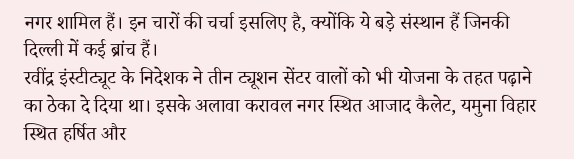नगर शामिल हैं। इन चारों की चर्चा इसलिए है, क्योंकि ये बड़े संस्थान हैं जिनकी दिल्ली में कई ब्रांच हैं।
रवींद्र इंस्टीट्यूट के निदेशक ने तीन ट्यूशन सेंटर वालों को भी योजना के तहत पढ़ाने का ठेका दे दिया था। इसके अलावा करावल नगर स्थित आजाद कैलेट, यमुना विहार स्थित हर्षित और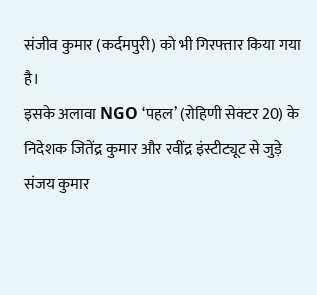संजीव कुमार (कर्दमपुरी) को भी गिरफ्तार किया गया है।
इसके अलावा NGO ‘पहल’ (रोहिणी सेक्टर 20) के निदेशक जितेंद्र कुमार और रवींद्र इंस्टीट्यूट से जुड़े संजय कुमार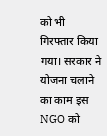को भी गिरफ्तार किया गया। सरकार ने योजना चलाने का काम इस NGO को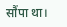सौंपा था।